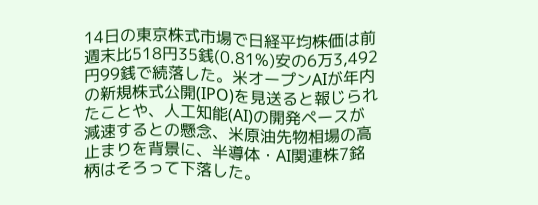14日の東京株式市場で日経平均株価は前週末比518円35銭(0.81%)安の6万3,492円99銭で続落した。米オープンAIが年内の新規株式公開(IPO)を見送ると報じられたことや、人工知能(AI)の開発ペースが減速するとの懸念、米原油先物相場の高止まりを背景に、半導体・AI関連株7銘柄はそろって下落した。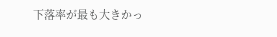下落率が最も大きかっ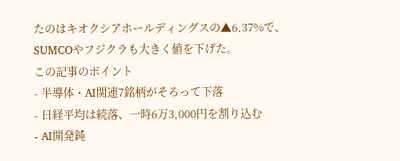たのはキオクシアホールディングスの▲6.37%で、SUMCOやフジクラも大きく値を下げた。
この記事のポイント
- 半導体・AI関連7銘柄がそろって下落
- 日経平均は続落、一時6万3,000円を割り込む
- AI開発鈍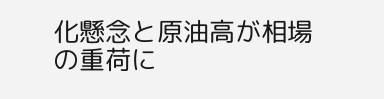化懸念と原油高が相場の重荷に